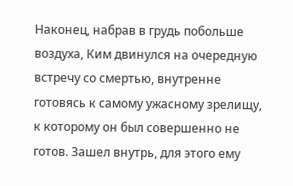Наконец, набрав в грудь побольше воздуха, Ким двинулся на очередную встречу со смертью, внутренне готовясь к самому ужасному зрелищу, к которому он был совершенно не готов. Зашел внутрь, для этого ему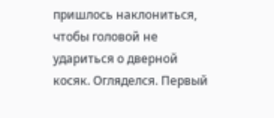пришлось наклониться, чтобы головой не удариться о дверной косяк. Огляделся. Первый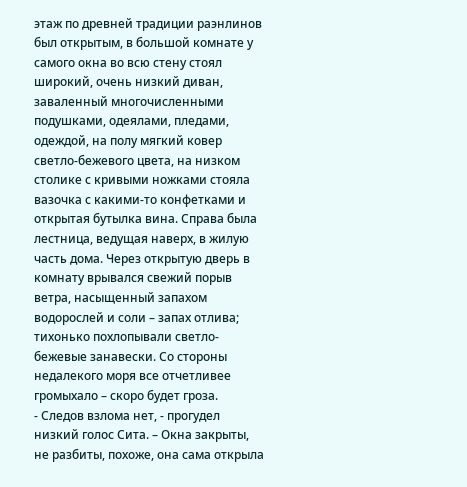этаж по древней традиции раэнлинов был открытым, в большой комнате у самого окна во всю стену стоял широкий, очень низкий диван, заваленный многочисленными подушками, одеялами, пледами, одеждой, на полу мягкий ковер светло-бежевого цвета, на низком столике с кривыми ножками стояла вазочка с какими-то конфетками и открытая бутылка вина. Справа была лестница, ведущая наверх, в жилую часть дома. Через открытую дверь в комнату врывался свежий порыв ветра, насыщенный запахом водорослей и соли – запах отлива; тихонько похлопывали светло-бежевые занавески. Со стороны недалекого моря все отчетливее громыхало – скоро будет гроза.
- Следов взлома нет, - прогудел низкий голос Сита. – Окна закрыты, не разбиты, похоже, она сама открыла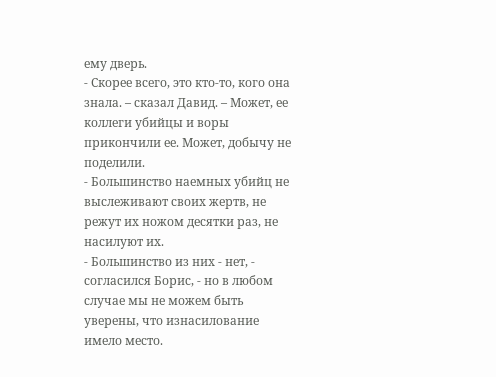ему дверь.
- Скорее всего, это кто-то, кого она знала. – сказал Давид. – Может, ее коллеги убийцы и воры прикончили ее. Может, добычу не поделили.
- Большинство наемных убийц не выслеживают своих жертв, не режут их ножом десятки раз, не насилуют их.
- Большинство из них - нет, - согласился Борис, - но в любом случае мы не можем быть уверены, что изнасилование имело место.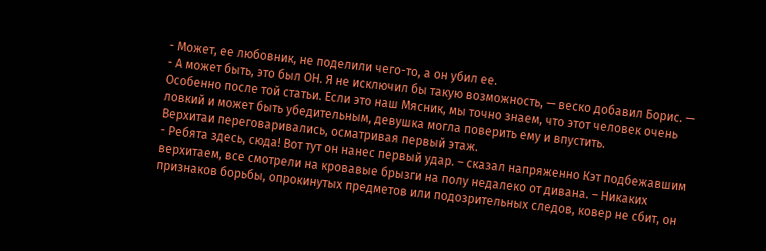- Может, ее любовник, не поделили чего-то, а он убил ее.
- А может быть, это был ОН. Я не исключил бы такую возможность, — веско добавил Борис. — Особенно после той статьи. Если это наш Мясник, мы точно знаем, что этот человек очень ловкий и может быть убедительным, девушка могла поверить ему и впустить.
Верхитаи переговаривались, осматривая первый этаж.
- Ребята здесь, сюда! Вот тут он нанес первый удар. – сказал напряженно Кэт подбежавшим верхитаем, все смотрели на кровавые брызги на полу недалеко от дивана. – Никаких признаков борьбы, опрокинутых предметов или подозрительных следов, ковер не сбит, он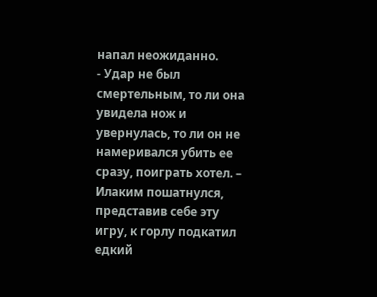напал неожиданно.
- Удар не был смертельным, то ли она увидела нож и увернулась, то ли он не намеривался убить ее сразу, поиграть хотел. – Илаким пошатнулся, представив себе эту игру, к горлу подкатил едкий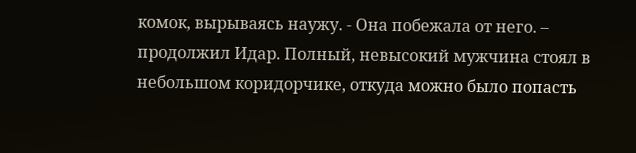комок, вырываясь наужу. - Она побежала от него. – продолжил Идар. Полный, невысокий мужчина стоял в небольшом коридорчике, откуда можно было попасть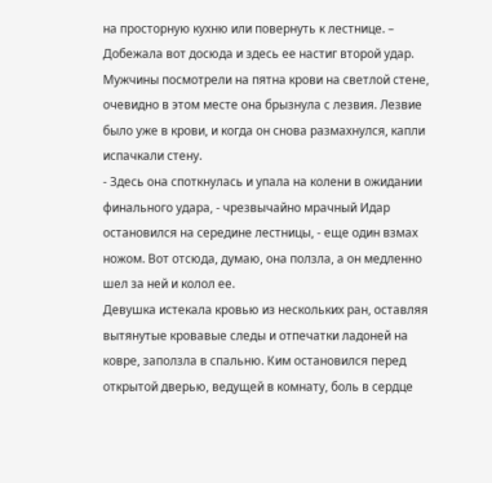на просторную кухню или повернуть к лестнице. – Добежала вот досюда и здесь ее настиг второй удар.
Мужчины посмотрели на пятна крови на светлой стене, очевидно в этом месте она брызнула с лезвия. Лезвие было уже в крови, и когда он снова размахнулся, капли испачкали стену.
- Здесь она споткнулась и упала на колени в ожидании финального удара, - чрезвычайно мрачный Идар остановился на середине лестницы, - еще один взмах ножом. Вот отсюда, думаю, она ползла, а он медленно шел за ней и колол ее.
Девушка истекала кровью из нескольких ран, оставляя вытянутые кровавые следы и отпечатки ладоней на ковре, заползла в спальню. Ким остановился перед открытой дверью, ведущей в комнату, боль в сердце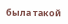была такой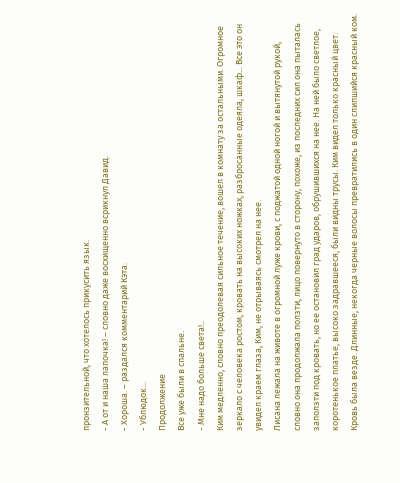пронзительной, что хотелось прикусить язык.
- А от и наша лапочка! – словно даже восхищенно всрикнул Давид.
- Хороша. – раздался комментарий Кэта.
- Ублюдок...
Продолжение
Все уже были в спальне.
- Мне надо больше света!..
Ким медленно, словно преодолевая сильное течение, вошел в комнату за остальными. Огромное зеркало с человека ростом, кровать на высоких ножках, разбросанные одеяла, шкаф... Все это он увидел краем глаза, Ким, не отрываясь смотрел на нее.
Лисана лежала на животе в огромной луже крови, с поджатой одной ногой и вытянутой рукой, словно она продолжала ползти, лицо повернуто в сторону, похоже, из последних сил она пыталась заползти под кровать, но ее остановил град ударов, обрушившихся на нее. На ней было светлое, коротенькое платье, высоко задравшееся, были видны трусы. Ким видел только красный цвет. Кровь была везде. Длинные, некогда черные волосы превратились в один слипшийся красный ком.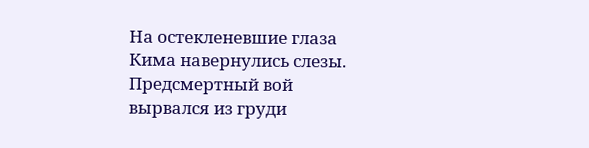На остекленевшие глаза Кима навернулись слезы. Предсмертный вой вырвался из груди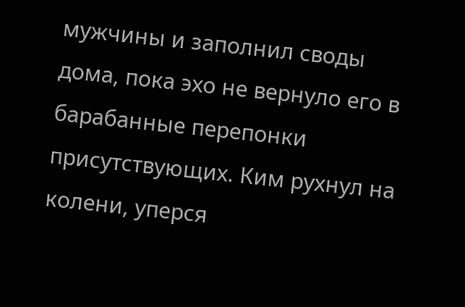мужчины и заполнил своды дома, пока эхо не вернуло его в барабанные перепонки присутствующих. Ким рухнул на колени, уперся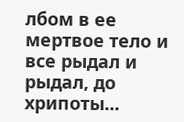лбом в ее мертвое тело и все рыдал и рыдал, до хрипоты...